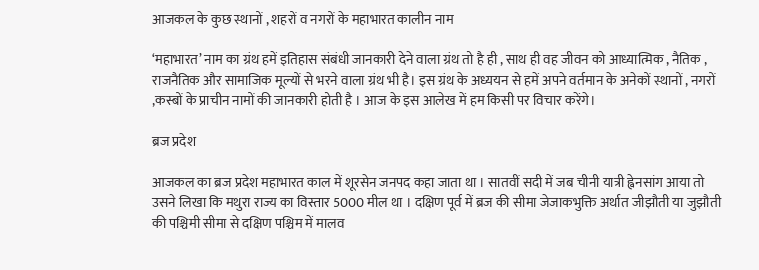आजकल के कुछ स्थानों , शहरों व नगरों के महाभारत कालीन नाम

‘महाभारत’ नाम का ग्रंथ हमें इतिहास संबंधी जानकारी देने वाला ग्रंथ तो है ही , साथ ही वह जीवन को आध्यात्मिक , नैतिक , राजनैतिक और सामाजिक मूल्यों से भरने वाला ग्रंथ भी है। इस ग्रंथ के अध्ययन से हमें अपने वर्तमान के अनेकों स्थानों , नगरों ,कस्बों के प्राचीन नामों की जानकारी होती है । आज के इस आलेख में हम किसी पर विचार करेंगे।

ब्रज प्रदेश

आजकल का ब्रज प्रदेश महाभारत काल में शूरसेन जनपद कहा जाता था । सातवीं सदी में जब चीनी यात्री ह्वेनसांग आया तो उसने लिखा कि मथुरा राज्य का विस्तार 5000 मील था । दक्षिण पूर्व में ब्रज की सीमा जेजाकभुक्ति अर्थात जीझौती या जुझौती की पश्चिमी सीमा से दक्षिण पश्चिम में मालव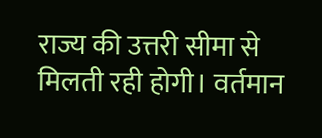राज्य की उत्तरी सीमा से मिलती रही होगी। वर्तमान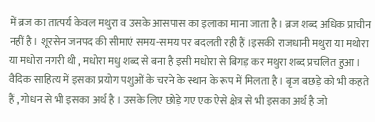में ब्रज का तात्पर्य केवल मथुरा व उसके आसपास का इलाका माना जाता है। ब्रज शब्द अधिक प्राचीन नहीं है। शूरसेन जनपद की सीमाएं समय-समय पर बदलती रही हैं ।इसकी राजधानी मथुरा या मथोरा या मधोरा नगरी थी , मधोरा मधु शब्द से बना है इसी मधोरा से बिगड़ कर मथुरा शब्द प्रचलित हुआ। वैदिक साहित्य में इसका प्रयोग पशुओं के चरने के स्थान के रूप में मिलता है। बृज बछड़े को भी कहते हैं , गोधन से भी इसका अर्थ है । उसके लिए छोड़े गए एक ऐसे क्षेत्र से भी इसका अर्थ है जो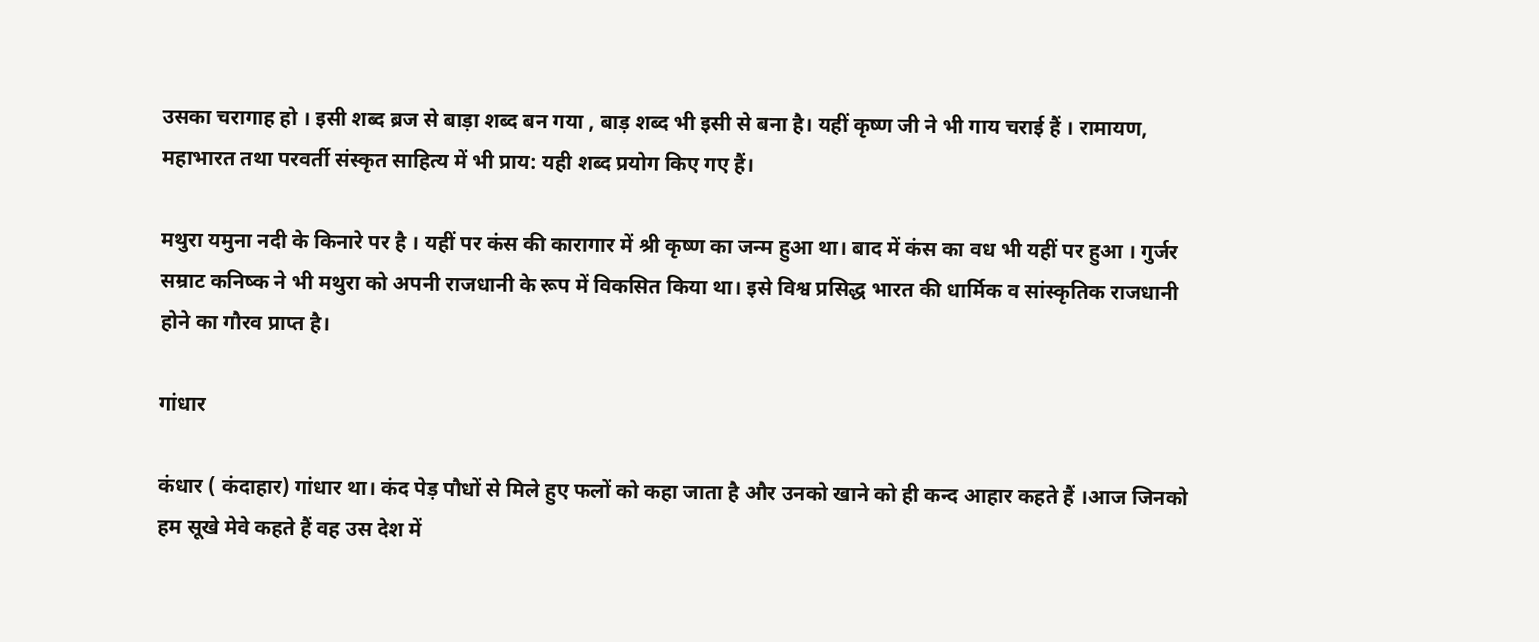उसका चरागाह हो । इसी शब्द ब्रज से बाड़ा शब्द बन गया , बाड़ शब्द भी इसी से बना है। यहीं कृष्ण जी ने भी गाय चराई हैं । रामायण, महाभारत तथा परवर्ती संस्कृत साहित्य में भी प्राय: यही शब्द प्रयोग किए गए हैं।

मथुरा यमुना नदी के किनारे पर है । यहीं पर कंस की कारागार में श्री कृष्ण का जन्म हुआ था। बाद में कंस का वध भी यहीं पर हुआ । गुर्जर सम्राट कनिष्क ने भी मथुरा को अपनी राजधानी के रूप में विकसित किया था। इसे विश्व प्रसिद्ध भारत की धार्मिक व सांस्कृतिक राजधानी होने का गौरव प्राप्त है।

गांधार

कंधार ( कंदाहार) गांधार था। कंद पेड़ पौधों से मिले हुए फलों को कहा जाता है और उनको खाने को ही कन्द आहार कहते हैं ।आज जिनको हम सूखे मेवे कहते हैं वह उस देश में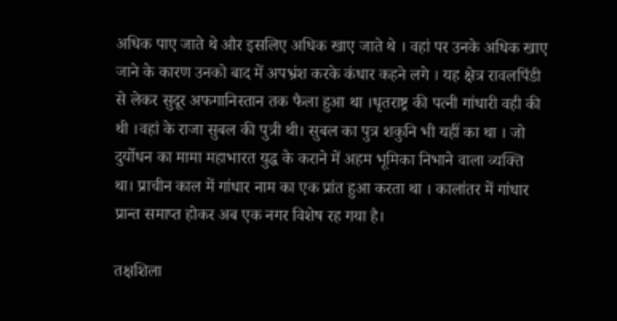अधिक पाए जाते थे और इसलिए अधिक खाए जाते थे । वहां पर उनके अधिक खाए जाने के कारण उनको बाद में अपभ्रंश करके कंधार कहने लगे । यह क्षेत्र रावलपिंडी से लेकर सुदूर अफगानिस्तान तक फैला हुआ था ।धृतराष्ट्र की पत्नी गांधारी वही की थी ।वहां के राजा सुबल की पुत्री थी। सुबल का पुत्र शकुनि भी यहीं का था । जो दुर्योधन का मामा महाभारत युद्ध के कराने में अहम भूमिका निभाने वाला व्यक्ति था। प्राचीन काल में गांधार नाम का एक प्रांत हुआ करता था । कालांतर में गांधार प्रान्त समाप्त होकर अब एक नगर विशेष रह गया है।

तक्षशिला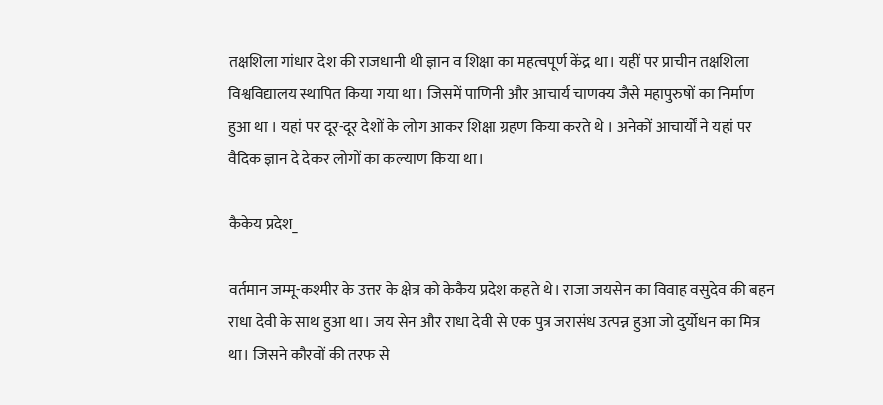तक्षशिला गांधार देश की राजधानी थी ज्ञान व शिक्षा का महत्वपूर्ण केंद्र था। यहीं पर प्राचीन तक्षशिला विश्वविद्यालय स्थापित किया गया था। जिसमें पाणिनी और आचार्य चाणक्य जैसे महापुरुषों का निर्माण हुआ था । यहां पर दूर-दूर देशों के लोग आकर शिक्षा ग्रहण किया करते थे । अनेकों आचार्यों ने यहां पर वैदिक ज्ञान दे देकर लोगों का कल्याण किया था।

कैकेय प्रदेश_

वर्तमान जम्मू-कश्मीर के उत्तर के क्षेत्र को केकैय प्रदेश कहते थे। राजा जयसेन का विवाह वसुदेव की बहन राधा देवी के साथ हुआ था। जय सेन और राधा देवी से एक पुत्र जरासंध उत्पन्न हुआ जो दुर्योधन का मित्र था। जिसने कौरवों की तरफ से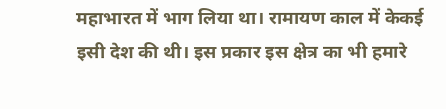महाभारत में भाग लिया था। रामायण काल में केकई इसी देश की थी। इस प्रकार इस क्षेत्र का भी हमारे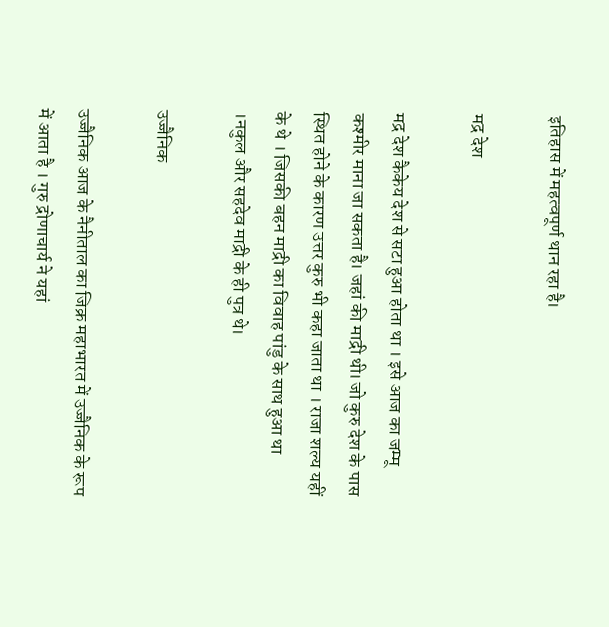इतिहास में महत्वपूर्ण थान रहा है।

मद्र देश

मद्र देश कैकेय देश से सटा हुआ होता था । इसे आज का जम्मू कश्मीर माना जा सकता है। जहां की माद्री थी। जो कुरु देश के पास स्थित होने के कारण उत्तर कुरु भी कहा जाता था । राजा शल्य यहीं के थे । जिसकी बहन माद्री का विवाह पांडु के साथ हुआ था ।नकुल और सहदेव माद्री के ही पुत्र थे।

उज्जैनिक

उज्जैनिक आज के नैनीताल का जिक्र महाभारत में उज्जैनिक के रूप में आता है । गुरु द्रोणाचार्य ने यहां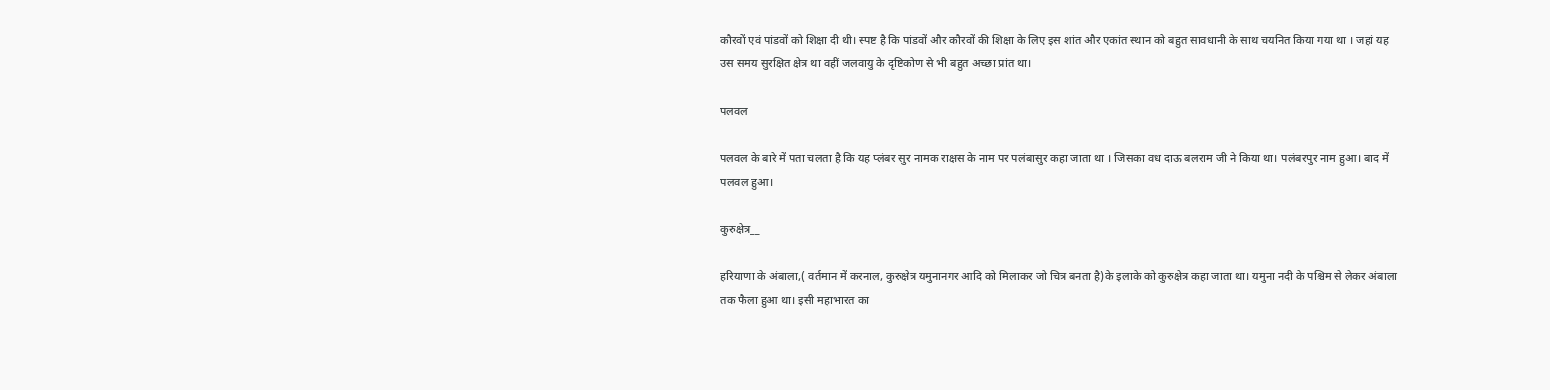कौरवों एवं पांडवों को शिक्षा दी थी। स्पष्ट है कि पांडवों और कौरवों की शिक्षा के लिए इस शांत और एकांत स्थान को बहुत सावधानी के साथ चयनित किया गया था । जहां यह उस समय सुरक्षित क्षेत्र था वहीं जलवायु के दृष्टिकोण से भी बहुत अच्छा प्रांत था।

पलवल

पलवल के बारे में पता चलता है कि यह प्लंबर सुर नामक राक्षस के नाम पर पलंबासुर कहा जाता था । जिसका वध दाऊ बलराम जी ने किया था। पलंबरपुर नाम हुआ। बाद में पलवल हुआ।

कुरुक्षेत्र__

हरियाणा के अंबाला,( वर्तमान में करनाल, कुरुक्षेत्र यमुनानगर आदि को मिलाकर जो चित्र बनता है)के इलाके को कुरुक्षेत्र कहा जाता था। यमुना नदी के पश्चिम से लेकर अंबाला तक फैला हुआ था। इसी महाभारत का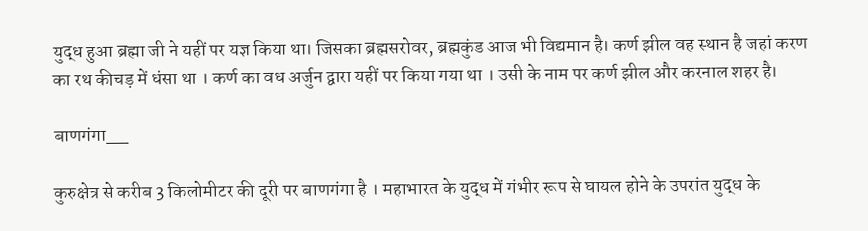युद्ध हुआ ब्रह्मा जी ने यहीं पर यज्ञ किया था। जिसका ब्रह्मसरोवर, ब्रह्मकुंड आज भी विद्यमान है। कर्ण झील वह स्थान है जहां करण का रथ कीचड़ में धंसा था । कर्ण का वध अर्जुन द्वारा यहीं पर किया गया था । उसी के नाम पर कर्ण झील और करनाल शहर है।

बाणगंगा__

कुरुक्षेत्र से करीब 3 किलोमीटर की दूरी पर बाणगंगा है । महाभारत के युद्ध में गंभीर रूप से घायल होने के उपरांत युद्ध के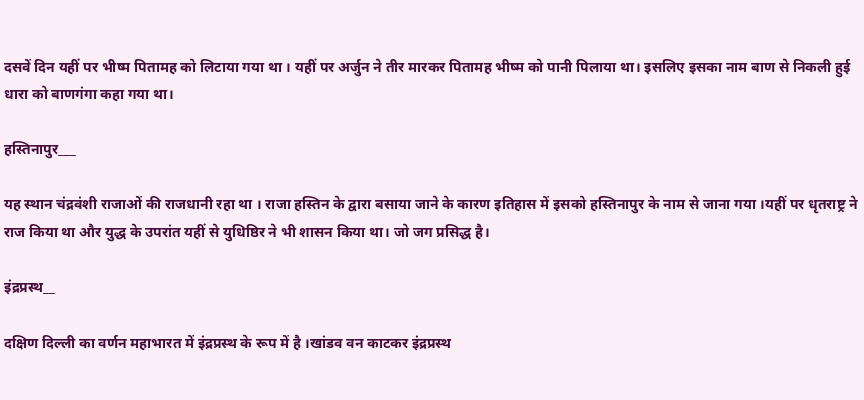दसवें दिन यहीं पर भीष्म पितामह को लिटाया गया था । यहीं पर अर्जुन ने तीर मारकर पितामह भीष्म को पानी पिलाया था। इसलिए इसका नाम बाण से निकली हुई धारा को बाणगंगा कहा गया था।

हस्तिनापुर___

यह स्थान चंद्रवंशी राजाओं की राजधानी रहा था । राजा हस्तिन के द्वारा बसाया जाने के कारण इतिहास में इसको हस्तिनापुर के नाम से जाना गया ।यहीं पर धृतराष्ट्र ने राज किया था और युद्ध के उपरांत यहीं से युधिष्ठिर ने भी शासन किया था। जो जग प्रसिद्ध है।

इंद्रप्रस्थ__

दक्षिण दिल्ली का वर्णन महाभारत में इंद्रप्रस्थ के रूप में है ।खांडव वन काटकर इंद्रप्रस्थ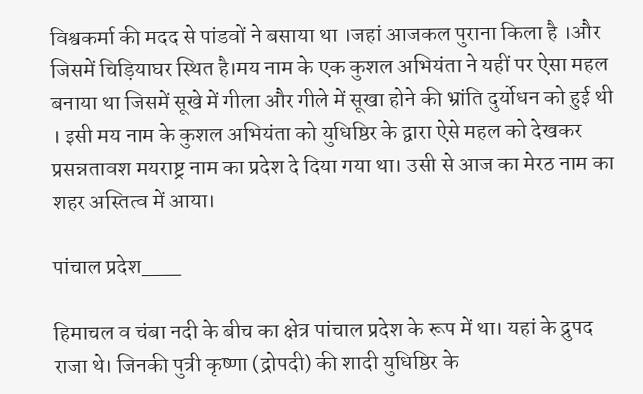विश्वकर्मा की मदद से पांडवों ने बसाया था ।जहां आजकल पुराना किला है ।और जिसमें चिड़ियाघर स्थित है।मय नाम के एक कुशल अभियंता ने यहीं पर ऐसा महल बनाया था जिसमें सूखे में गीला और गीले में सूखा होने की भ्रांति दुर्योधन को हुई थी । इसी मय नाम के कुशल अभियंता को युधिष्ठिर के द्वारा ऐसे महल को देखकर प्रसन्नतावश मयराष्ट्र नाम का प्रदेश दे दिया गया था। उसी से आज का मेरठ नाम का शहर अस्तित्व में आया।

पांचाल प्रदेश___

हिमाचल व चंबा नदी के बीच का क्षेत्र पांचाल प्रदेश के रूप में था। यहां के द्रुपद राजा थे। जिनकी पुत्री कृष्णा (द्रोपदी) की शादी युधिष्ठिर के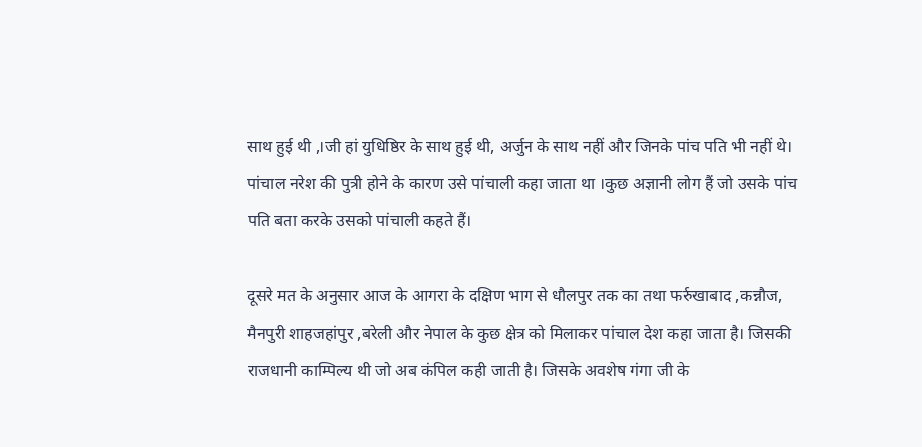साथ हुई थी ,।जी हां युधिष्ठिर के साथ हुई थी, अर्जुन के साथ नहीं और जिनके पांच पति भी नहीं थे। पांचाल नरेश की पुत्री होने के कारण उसे पांचाली कहा जाता था ।कुछ अज्ञानी लोग हैं जो उसके पांच पति बता करके उसको पांचाली कहते हैं।

दूसरे मत के अनुसार आज के आगरा के दक्षिण भाग से धौलपुर तक का तथा फर्रुखाबाद ,कन्नौज, मैनपुरी शाहजहांपुर ,बरेली और नेपाल के कुछ क्षेत्र को मिलाकर पांचाल देश कहा जाता है। जिसकी राजधानी काम्पिल्य थी जो अब कंपिल कही जाती है। जिसके अवशेष गंगा जी के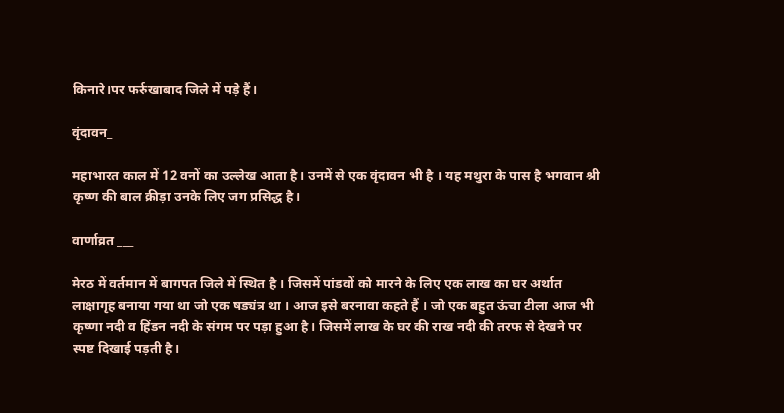किनारे।पर फर्रुखाबाद जिले में पड़े हैं।

वृंदावन_

महाभारत काल में 12 वनों का उल्लेख आता है। उनमें से एक वृंदावन भी है । यह मथुरा के पास है भगवान श्री कृष्ण की बाल क्रीड़ा उनके लिए जग प्रसिद्ध है।

वार्णाव्रत ___

मेरठ में वर्तमान में बागपत जिले में स्थित है । जिसमें पांडवों को मारने के लिए एक लाख का घर अर्थात लाक्षागृह बनाया गया था जो एक षड्यंत्र था । आज इसे बरनावा कहते हैं । जो एक बहुत ऊंचा टीला आज भी कृष्णा नदी व हिंडन नदी के संगम पर पड़ा हुआ है। जिसमें लाख के घर की राख नदी की तरफ से देखने पर स्पष्ट दिखाई पड़ती है।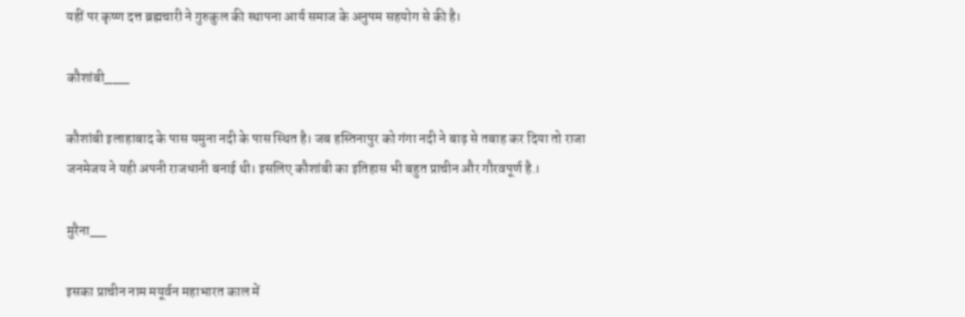यहीं पर कृष्ण दत्त ब्रह्मचारी ने गुरुकुल की स्थापना आर्य समाज के अनुपम सहयोग से की है।

कौशांबी___

कौशांबी इलाहाबाद के पास यमुना नदी के पास स्थित है। जब हस्तिनापुर को गंगा नदी ने बाढ़ से तबाह कर दिया तो राजा जनमेजय ने यही अपनी राजधानी बनाई थी। इसलिए कौशांबी का इतिहास भी बहुत प्राचीन और गौरवपूर्ण है.।

मुरैना__

इसका प्राचीन नाम मयूर्वन महाभारत काल में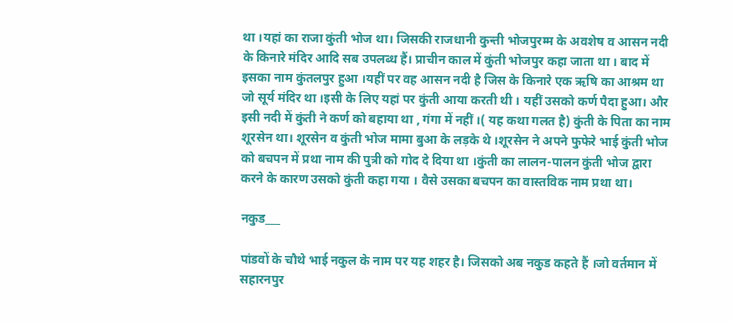था ।यहां का राजा कुंती भोज था। जिसकी राजधानी कुन्ती भोजपुरम्म के अवशेष व आसन नदी के किनारे मंदिर आदि सब उपलब्ध हैं। प्राचीन काल में कुंती भोजपुर कहा जाता था । बाद में इसका नाम कुंतलपुर हुआ ।यहीं पर वह आसन नदी है जिस के किनारे एक ऋषि का आश्रम था जो सूर्य मंदिर था ।इसी के लिए यहां पर कुंती आया करती थी । यहीं उसको कर्ण पैदा हुआ। और इसी नदी में कुंती ने कर्ण को बहाया था , गंगा में नहीं ।( यह कथा गलत है) कुंती के पिता का नाम शूरसेन था। शूरसेन व कुंती भोज मामा बुआ के लड़के थे ।शूरसेन ने अपने फुफेरे भाई कुंती भोज को बचपन में प्रथा नाम की पुत्री को गोद दे दिया था ।कुंती का लालन-पालन कुंती भोज द्वारा करने के कारण उसको कुंती कहा गया । वैसे उसका बचपन का वास्तविक नाम प्रथा था।

नकुड___

पांडवों के चौथे भाई नकुल के नाम पर यह शहर है। जिसको अब नकुड कहते हैं ।जो वर्तमान में सहारनपुर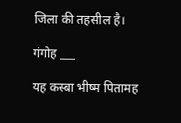जिला की तहसील है।

गंगोह ___

यह कस्बा भीष्म पितामह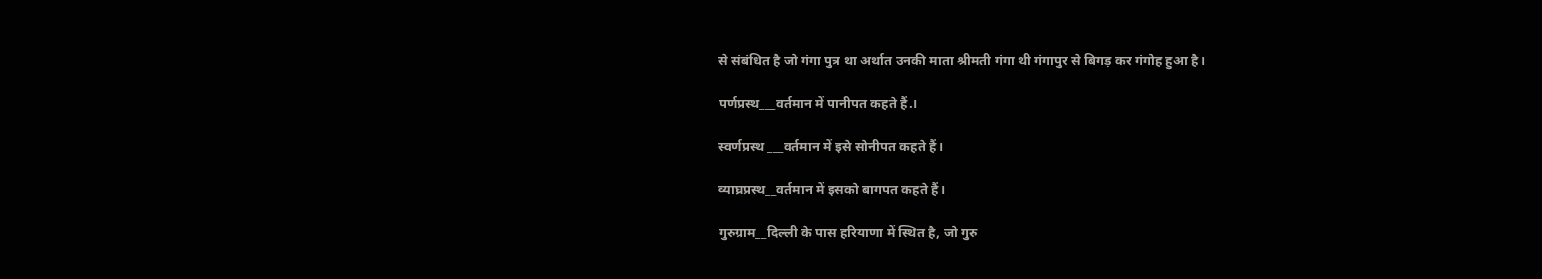से संबंधित है जो गंगा पुत्र था अर्थात उनकी माता श्रीमती गंगा थी गंगापुर से बिगड़ कर गंगोह हुआ है।

पर्णप्रस्थ___वर्तमान में पानीपत कहते हैं.।

स्वर्णप्रस्थ ___वर्तमान में इसे सोनीपत कहते हैं।

व्याघ्रप्रस्थ__वर्तमान में इसको बागपत कहते हैं।

गुरुग्राम__दिल्ली के पास हरियाणा में स्थित है, जो गुरु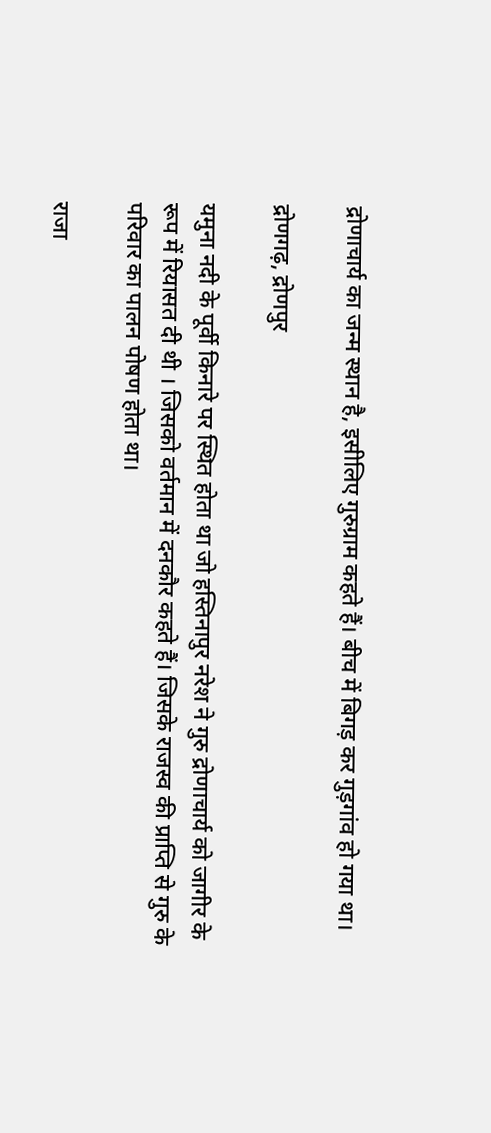द्रोणाचार्य का जन्म स्थान है, इसीलिए गुरुग्राम कहते हैं। बीच में बिगड़ कर गुड़गांव हो गया था।

द्रोणगढ़, द्रोणपुर

यमुना नदी के पूर्वी किनारे पर स्थित होता था जो हस्तिनापुर नरेश ने गुरु द्रोणाचार्य को जागीर के रूप में रियासत दी थी । जिसको वर्तमान में दनकौर कहते हैं। जिसके राजस्व की प्राप्ति से गुरु के परिवार का पालन पोषण होता था।

राजा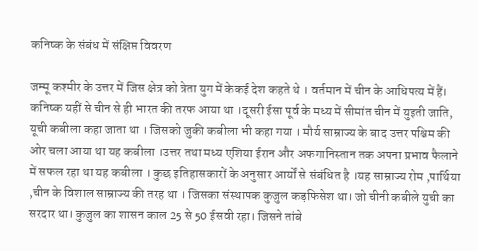कनिष्क के संबंध में संक्षिप्त विवरण

जम्मू कश्मीर के उत्तर में जिस क्षेत्र को त्रेता युग में केकई देश कहते थे । वर्तमान में चीन के आधिपत्य में हैं। कनिष्क यहीं से चीन से ही भारत की तरफ आया था ।दूसरी ईसा पूर्व के मध्य में सीमांत चीन में युइती जाति, यूची कबीला कहा जाता था । जिसको जुकी कबीला भी कहा गया । मौर्य साम्राज्य के बाद उत्तर पश्चिम की ओर चला आया था यह कबीला ।उत्तर तथा मध्य एशिया ईरान और अफगानिस्तान तक अपना प्रभाव फैलाने में सफल रहा था यह कबीला । कुछ इतिहासकारों के अनुसार आर्यों से संबंधित है ।यह साम्राज्य रोम ,पार्थिया ,चीन के विशाल साम्राज्य की तरह था । जिसका संस्थापक कुजुल कड़फिसेश था। जो चीनी कबीले युची का सरदार था। कुजुल का शासन काल 25 से 50 ईसवी रहा। जिसने तांबे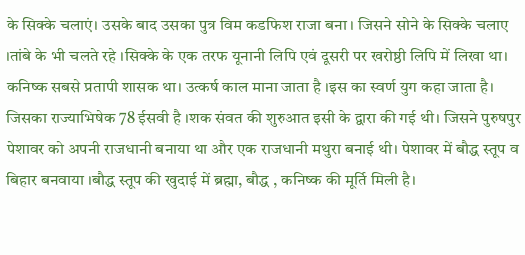के सिक्के चलाएं। उसके बाद उसका पुत्र विम कडफिश राजा बना । जिसने सोने के सिक्के चलाए ।तांबे के भी चलते रहे ।सिक्के के एक तरफ यूनानी लिपि एवं दूसरी पर खरोष्ठी लिपि में लिखा था। कनिष्क सबसे प्रतापी शासक था। उत्कर्ष काल माना जाता है ।इस का स्वर्ण युग कहा जाता है। जिसका राज्याभिषेक 78 ईसवी है ।शक संवत की शुरुआत इसी के द्वारा की गई थी। जिसने पुरुषपुर पेशावर को अपनी राजधानी बनाया था और एक राजधानी मथुरा बनाई थी। पेशावर में बौद्ध स्तूप व बिहार बनवाया ।बौद्ध स्तूप की खुदाई में ब्रह्मा, बौद्ध , कनिष्क की मूर्ति मिली है।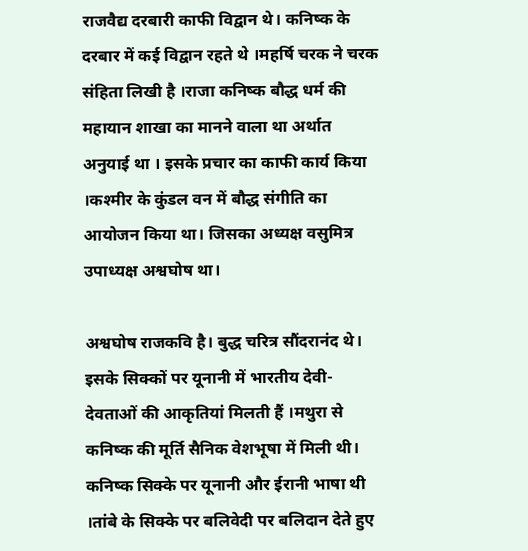राजवैद्य दरबारी काफी विद्वान थे। कनिष्क के दरबार में कई विद्वान रहते थे ।महर्षि चरक ने चरक संहिता लिखी है ।राजा कनिष्क बौद्ध धर्म की महायान शाखा का मानने वाला था अर्थात अनुयाई था । इसके प्रचार का काफी कार्य किया ।कश्मीर के कुंडल वन में बौद्ध संगीति का आयोजन किया था। जिसका अध्यक्ष वसुमित्र उपाध्यक्ष अश्वघोष था।

अश्वघोष राजकवि है। बुद्ध चरित्र सौंदरानंद थे। इसके सिक्कों पर यूनानी में भारतीय देवी-देवताओं की आकृतियां मिलती हैं ।मथुरा से कनिष्क की मूर्ति सैनिक वेशभूषा में मिली थी। कनिष्क सिक्के पर यूनानी और ईरानी भाषा थी ।तांबे के सिक्के पर बलिवेदी पर बलिदान देते हुए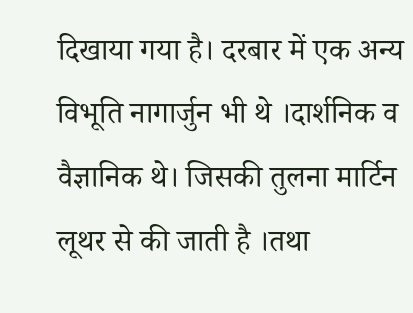दिखाया गया है। दरबार में एक अन्य विभूति नागार्जुन भी थे ।दार्शनिक व वैज्ञानिक थे। जिसकी तुलना मार्टिन लूथर से की जाती है ।तथा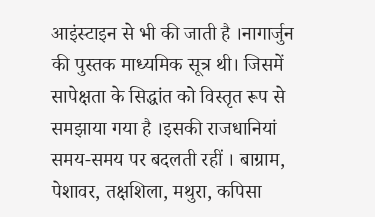आइंस्टाइन से भी की जाती है ।नागार्जुन की पुस्तक माध्यमिक सूत्र थी। जिसमें सापेक्षता के सिद्धांत को विस्तृत रूप से समझाया गया है ।इसकी राजधानियां समय-समय पर बदलती रहीं । बाग्राम, पेशावर, तक्षशिला, मथुरा, कपिसा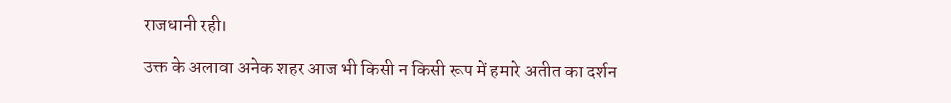राजधानी रही।

उक्त के अलावा अनेक शहर आज भी किसी न किसी रूप में हमारे अतीत का दर्शन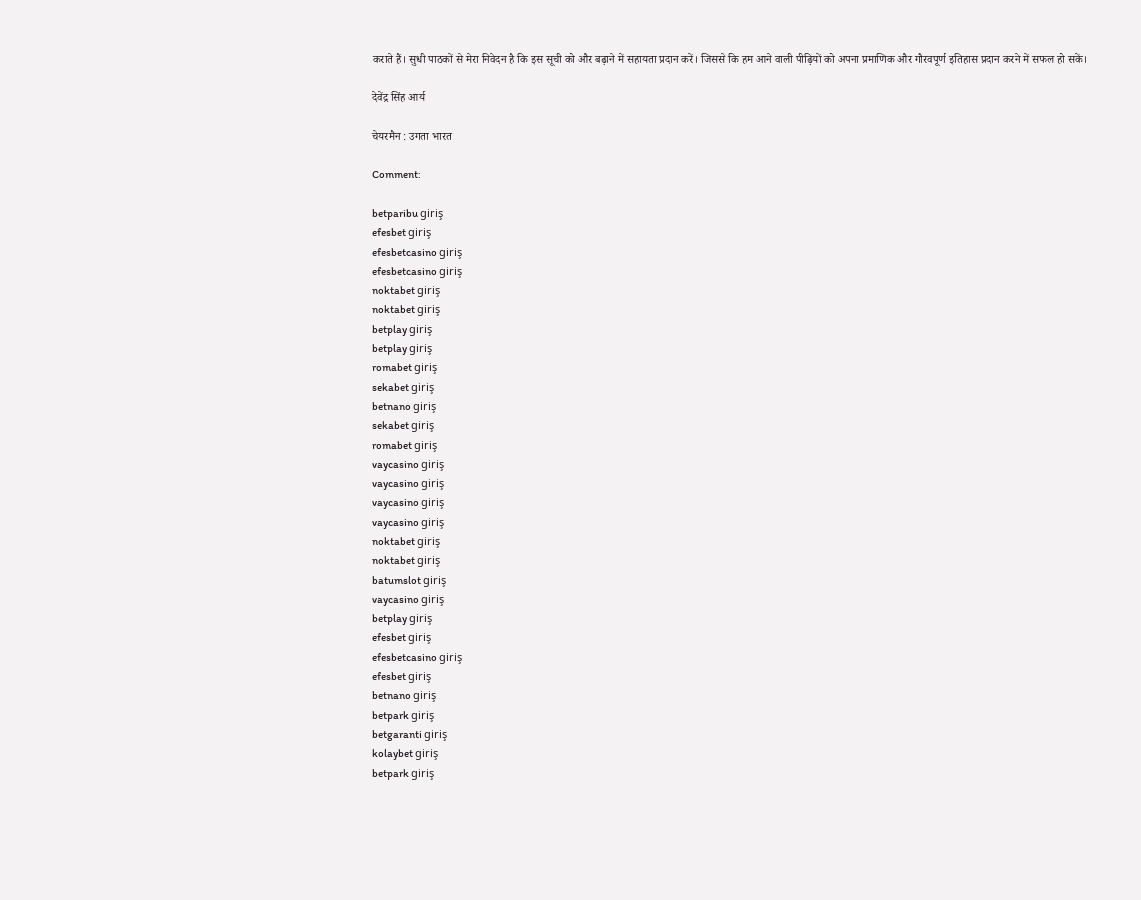कराते हैं। सुधी पाठकों से मेरा निवेदन है कि इस सूची को और बढ़ाने में सहायता प्रदान करें। जिससे कि हम आने वाली पीढ़ियों को अपना प्रमाणिक और गौरवपूर्ण इतिहास प्रदान करने में सफल हो सकें।

देवेंद्र सिंह आर्य

चेयरमैन : उगता भारत

Comment:

betparibu giriş
efesbet giriş
efesbetcasino giriş
efesbetcasino giriş
noktabet giriş
noktabet giriş
betplay giriş
betplay giriş
romabet giriş
sekabet giriş
betnano giriş
sekabet giriş
romabet giriş
vaycasino giriş
vaycasino giriş
vaycasino giriş
vaycasino giriş
noktabet giriş
noktabet giriş
batumslot giriş
vaycasino giriş
betplay giriş
efesbet giriş
efesbetcasino giriş
efesbet giriş
betnano giriş
betpark giriş
betgaranti giriş
kolaybet giriş
betpark giriş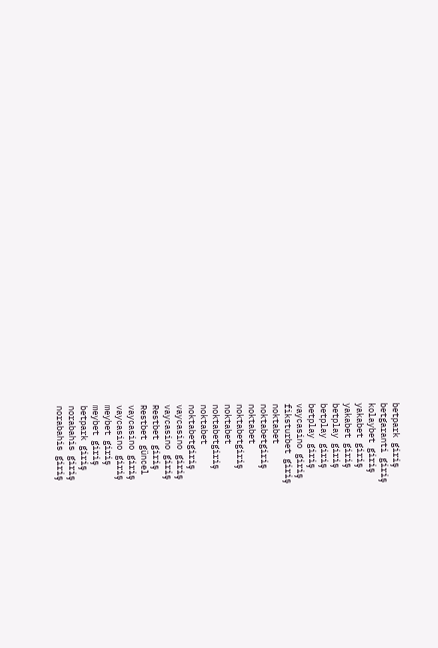betpark giriş
betgaranti giriş
kolaybet giriş
yakabet giriş
yakabet giriş
betplay giriş
betplay giriş
betplay giriş
vaycasino giriş
fiksturbet giriş
noktabet
noktabetgiriş
noktabet
noktabetgiriş
noktabet
noktabetgiriş
noktabet
noktabetgiriş
vaycasino giriş
vaycasino giriş
Restbet giriş
Restbet güncel
vaycasino giriş
vaycasino giriş
meybet giriş
meybet giriş
betpark giriş
norabahis giriş
norabahis giriş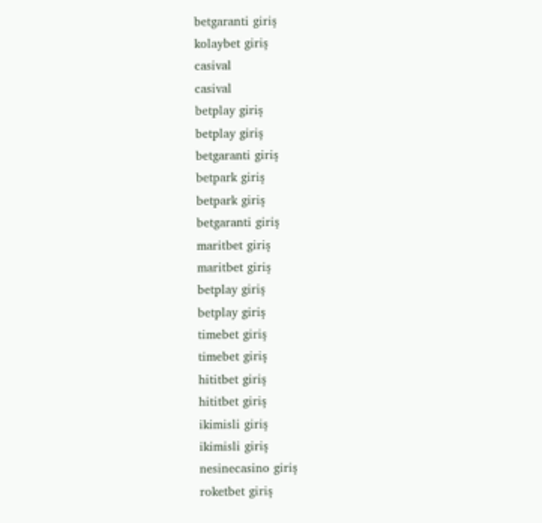betgaranti giriş
kolaybet giriş
casival
casival
betplay giriş
betplay giriş
betgaranti giriş
betpark giriş
betpark giriş
betgaranti giriş
maritbet giriş
maritbet giriş
betplay giriş
betplay giriş
timebet giriş
timebet giriş
hititbet giriş
hititbet giriş
ikimisli giriş
ikimisli giriş
nesinecasino giriş
roketbet giriş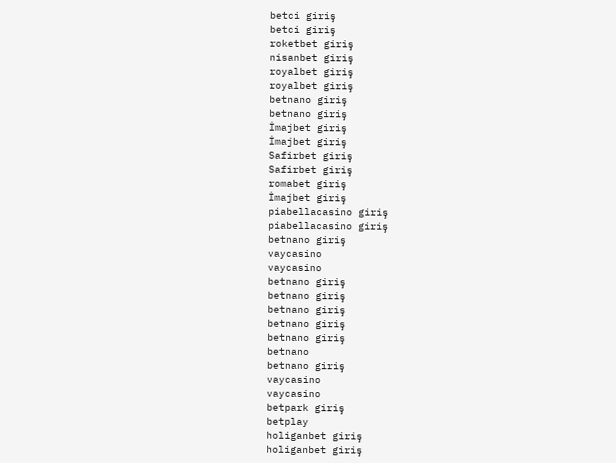betci giriş
betci giriş
roketbet giriş
nisanbet giriş
royalbet giriş
royalbet giriş
betnano giriş
betnano giriş
İmajbet giriş
İmajbet giriş
Safirbet giriş
Safirbet giriş
romabet giriş
İmajbet giriş
piabellacasino giriş
piabellacasino giriş
betnano giriş
vaycasino
vaycasino
betnano giriş
betnano giriş
betnano giriş
betnano giriş
betnano giriş
betnano
betnano giriş
vaycasino
vaycasino
betpark giriş
betplay
holiganbet giriş
holiganbet giriş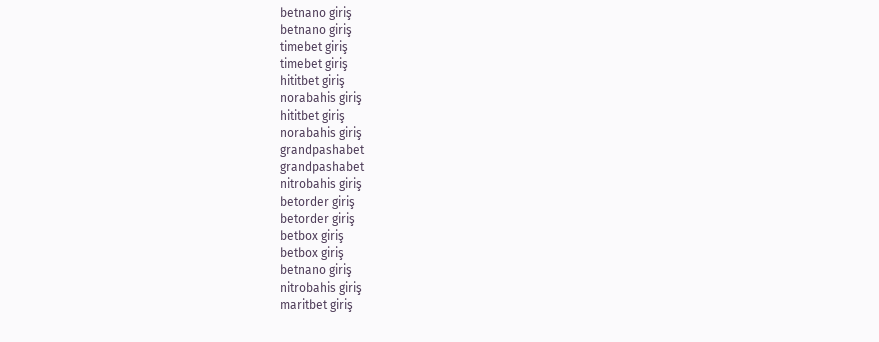betnano giriş
betnano giriş
timebet giriş
timebet giriş
hititbet giriş
norabahis giriş
hititbet giriş
norabahis giriş
grandpashabet
grandpashabet
nitrobahis giriş
betorder giriş
betorder giriş
betbox giriş
betbox giriş
betnano giriş
nitrobahis giriş
maritbet giriş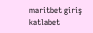maritbet giriş
katlabet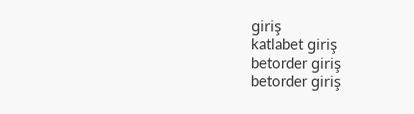giriş
katlabet giriş
betorder giriş
betorder giriş